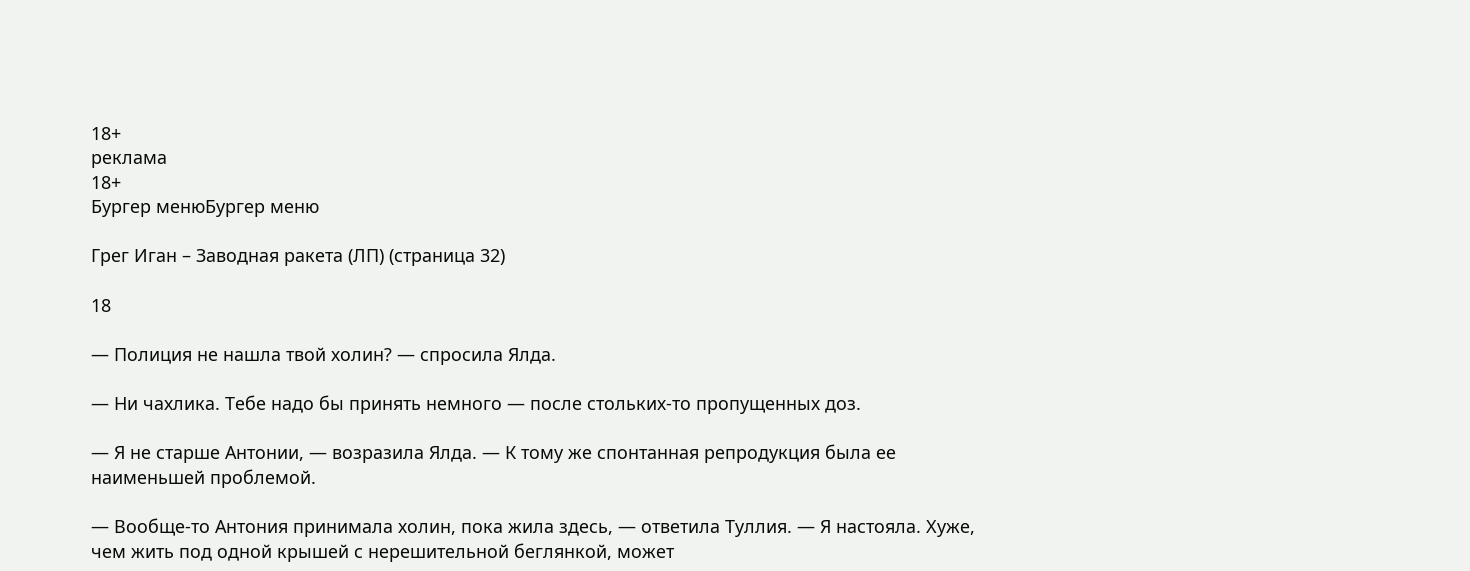18+
реклама
18+
Бургер менюБургер меню

Грег Иган – Заводная ракета (ЛП) (страница 32)

18

— Полиция не нашла твой холин? — спросила Ялда.

— Ни чахлика. Тебе надо бы принять немного — после стольких-то пропущенных доз.

— Я не старше Антонии, — возразила Ялда. — К тому же спонтанная репродукция была ее наименьшей проблемой.

— Вообще-то Антония принимала холин, пока жила здесь, — ответила Туллия. — Я настояла. Хуже, чем жить под одной крышей с нерешительной беглянкой, может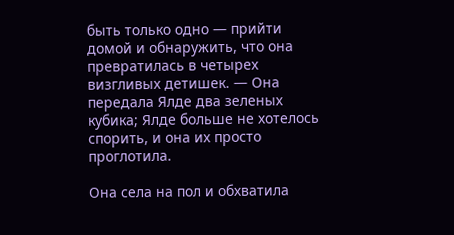быть только одно — прийти домой и обнаружить, что она превратилась в четырех визгливых детишек. — Она передала Ялде два зеленых кубика; Ялде больше не хотелось спорить, и она их просто проглотила.

Она села на пол и обхватила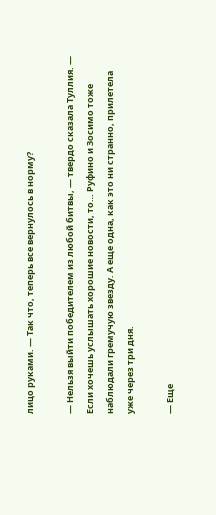лицо руками. — Так что, теперь все вернулось в норму?

— Нельзя выйти победителем из любой битвы, — твердо сказала Туллия. — Если хочешь услышать хорошие новости, то… Руфино и Зосимо тоже наблюдали гремучую звезду. А еще одна, как это ни странно, прилетела уже через три дня.

— Еще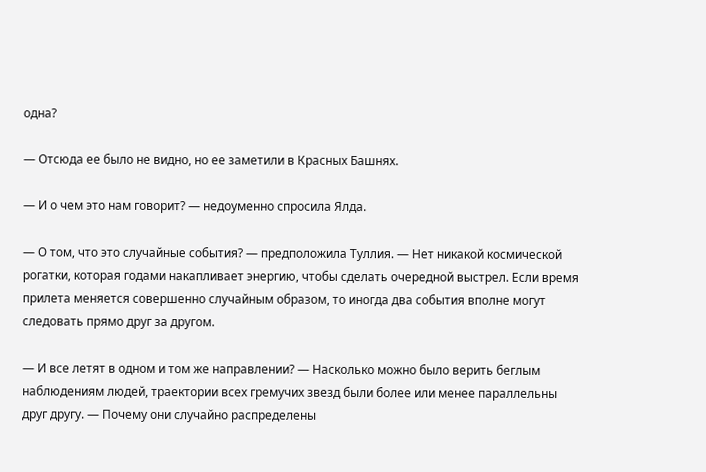одна?

— Отсюда ее было не видно, но ее заметили в Красных Башнях.

— И о чем это нам говорит? — недоуменно спросила Ялда.

— О том, что это случайные события? — предположила Туллия. — Нет никакой космической рогатки, которая годами накапливает энергию, чтобы сделать очередной выстрел. Если время прилета меняется совершенно случайным образом, то иногда два события вполне могут следовать прямо друг за другом.

— И все летят в одном и том же направлении? — Насколько можно было верить беглым наблюдениям людей, траектории всех гремучих звезд были более или менее параллельны друг другу. — Почему они случайно распределены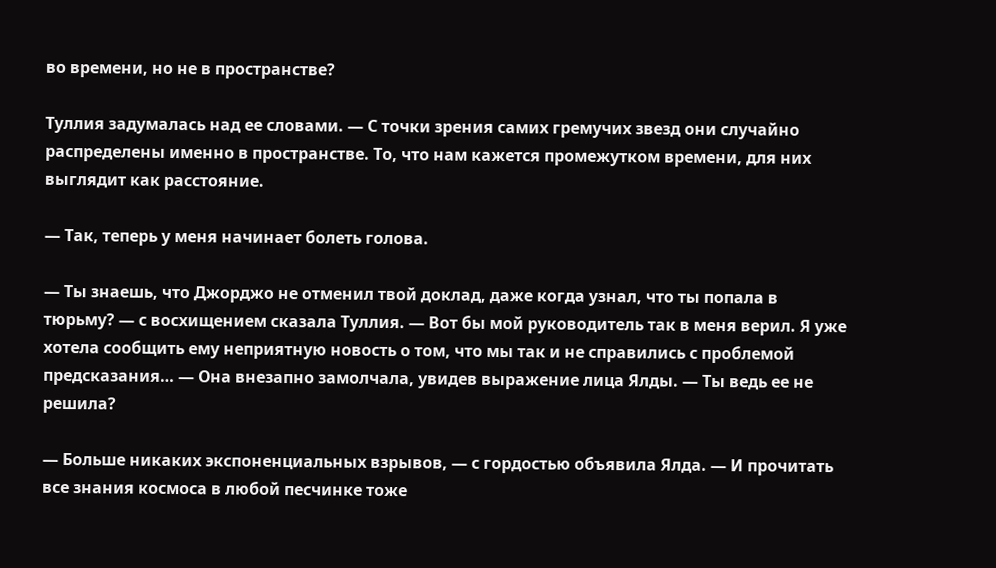во времени, но не в пространстве?

Туллия задумалась над ее словами. — С точки зрения самих гремучих звезд они случайно распределены именно в пространстве. То, что нам кажется промежутком времени, для них выглядит как расстояние.

— Так, теперь у меня начинает болеть голова.

— Ты знаешь, что Джорджо не отменил твой доклад, даже когда узнал, что ты попала в тюрьму? — с восхищением сказала Туллия. — Вот бы мой руководитель так в меня верил. Я уже хотела сообщить ему неприятную новость о том, что мы так и не справились с проблемой предсказания… — Она внезапно замолчала, увидев выражение лица Ялды. — Ты ведь ее не решила?

— Больше никаких экспоненциальных взрывов, — с гордостью объявила Ялда. — И прочитать все знания космоса в любой песчинке тоже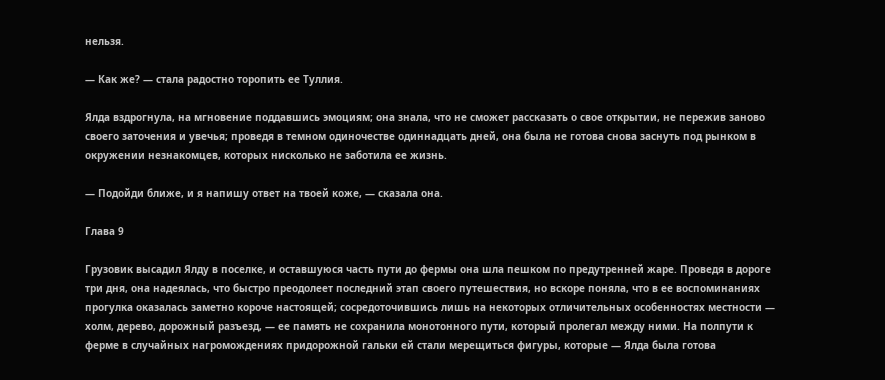нельзя.

— Как же? — стала радостно торопить ее Туллия.

Ялда вздрогнула, на мгновение поддавшись эмоциям; она знала, что не сможет рассказать о свое открытии, не пережив заново своего заточения и увечья; проведя в темном одиночестве одиннадцать дней, она была не готова снова заснуть под рынком в окружении незнакомцев, которых нисколько не заботила ее жизнь.

— Подойди ближе, и я напишу ответ на твоей коже, — сказала она.

Глава 9

Грузовик высадил Ялду в поселке, и оставшуюся часть пути до фермы она шла пешком по предутренней жаре. Проведя в дороге три дня, она надеялась, что быстро преодолеет последний этап своего путешествия, но вскоре поняла, что в ее воспоминаниях прогулка оказалась заметно короче настоящей; сосредоточившись лишь на некоторых отличительных особенностях местности — холм, дерево, дорожный разъезд, — ее память не сохранила монотонного пути, который пролегал между ними. На полпути к ферме в случайных нагромождениях придорожной гальки ей стали мерещиться фигуры, которые — Ялда была готова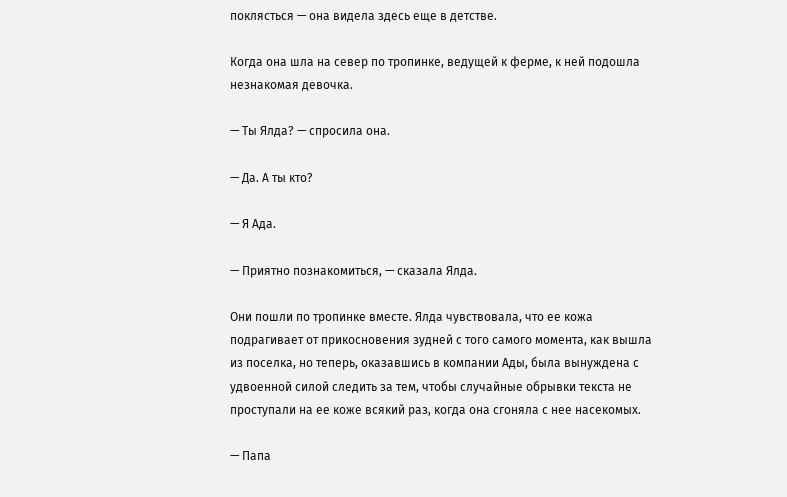поклясться — она видела здесь еще в детстве.

Когда она шла на север по тропинке, ведущей к ферме, к ней подошла незнакомая девочка.

— Ты Ялда? — спросила она.

— Да. А ты кто?

— Я Ада.

— Приятно познакомиться, — сказала Ялда.

Они пошли по тропинке вместе. Ялда чувствовала, что ее кожа подрагивает от прикосновения зудней с того самого момента, как вышла из поселка, но теперь, оказавшись в компании Ады, была вынуждена с удвоенной силой следить за тем, чтобы случайные обрывки текста не проступали на ее коже всякий раз, когда она сгоняла с нее насекомых.

— Папа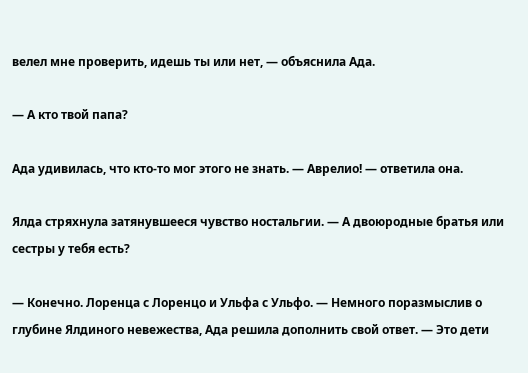велел мне проверить, идешь ты или нет, — объяснила Ада.

— А кто твой папа?

Ада удивилась, что кто-то мог этого не знать. — Аврелио! — ответила она.

Ялда стряхнула затянувшееся чувство ностальгии. — А двоюродные братья или сестры у тебя есть?

— Конечно. Лоренца с Лоренцо и Ульфа с Ульфо. — Немного поразмыслив о глубине Ялдиного невежества, Ада решила дополнить свой ответ. — Это дети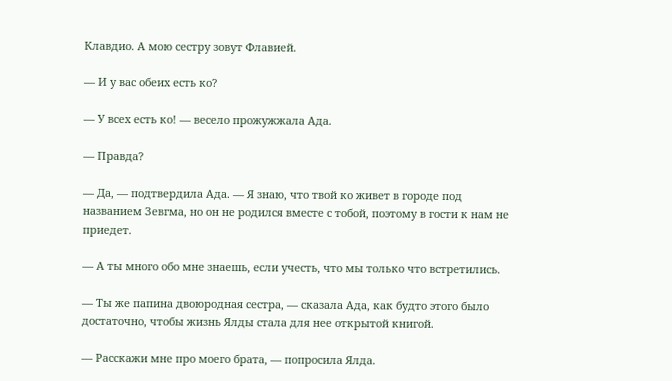Клавдио. А мою сестру зовут Флавией.

— И у вас обеих есть ко?

— У всех есть ко! — весело прожужжала Ада.

— Правда?

— Да, — подтвердила Ада. — Я знаю, что твой ко живет в городе под названием Зевгма, но он не родился вместе с тобой, поэтому в гости к нам не приедет.

— А ты много обо мне знаешь, если учесть, что мы только что встретились.

— Ты же папина двоюродная сестра, — сказала Ада, как будто этого было достаточно, чтобы жизнь Ялды стала для нее открытой книгой.

— Расскажи мне про моего брата, — попросила Ялда.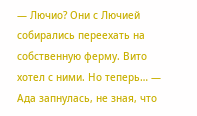— Лючио? Они с Лючией собирались переехать на собственную ферму. Вито хотел с ними. Но теперь… — Ада запнулась, не зная, что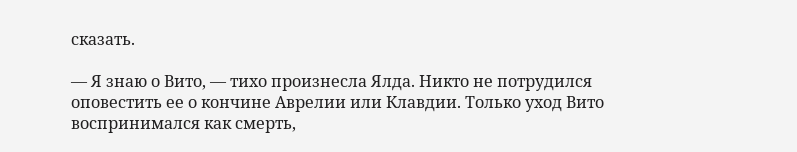сказать.

— Я знаю о Вито, — тихо произнесла Ялда. Никто не потрудился оповестить ее о кончине Аврелии или Клавдии. Только уход Вито воспринимался как смерть,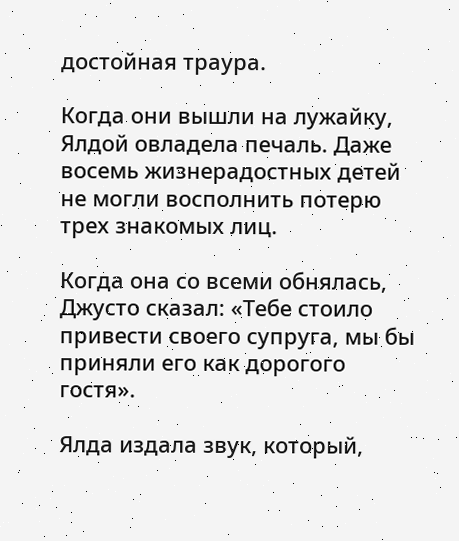достойная траура.

Когда они вышли на лужайку, Ялдой овладела печаль. Даже восемь жизнерадостных детей не могли восполнить потерю трех знакомых лиц.

Когда она со всеми обнялась, Джусто сказал: «Тебе стоило привести своего супруга, мы бы приняли его как дорогого гостя».

Ялда издала звук, который,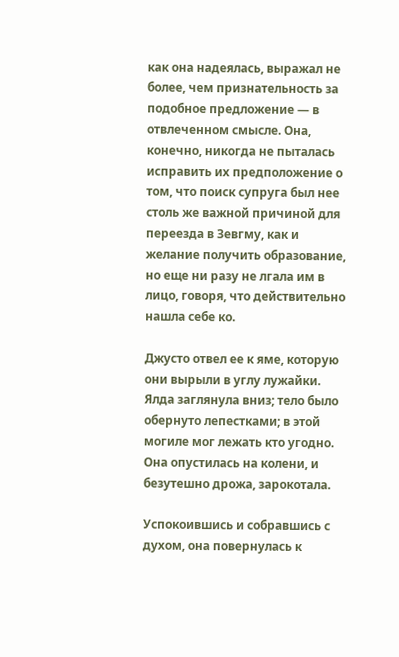как она надеялась, выражал не более, чем признательность за подобное предложение — в отвлеченном смысле. Она, конечно, никогда не пыталась исправить их предположение о том, что поиск супруга был нее столь же важной причиной для переезда в Зевгму, как и желание получить образование, но еще ни разу не лгала им в лицо, говоря, что действительно нашла себе ко.

Джусто отвел ее к яме, которую они вырыли в углу лужайки. Ялда заглянула вниз; тело было обернуто лепестками; в этой могиле мог лежать кто угодно. Она опустилась на колени, и безутешно дрожа, зарокотала.

Успокоившись и собравшись с духом, она повернулась к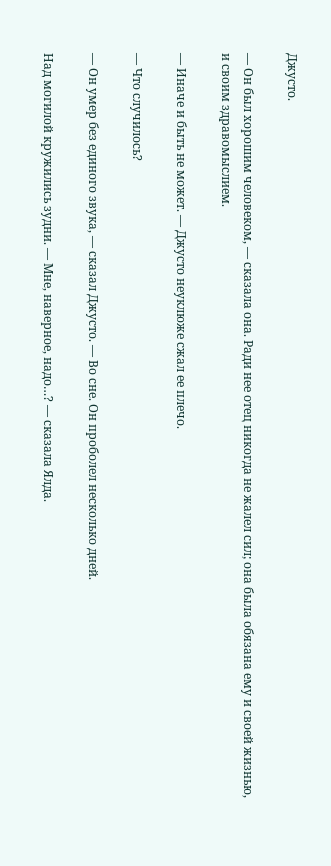Джусто.

— Он был хорошим человеком, — сказала она. Ради нее отец никогда не жалел сил; она была обязана ему и своей жизнью, и своим здравомыслием.

— Иначе и быть не может. — Джусто неуклюже сжал ее плечо.

— Что случилось?

— Он умер без единого звука, — сказал Джусто. — Во сне. Он проболел несколько дней.

Над могилой кружились зудни. — Мне, наверное, надо…? — сказала Ялда.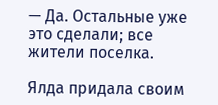— Да. Остальные уже это сделали; все жители поселка.

Ялда придала своим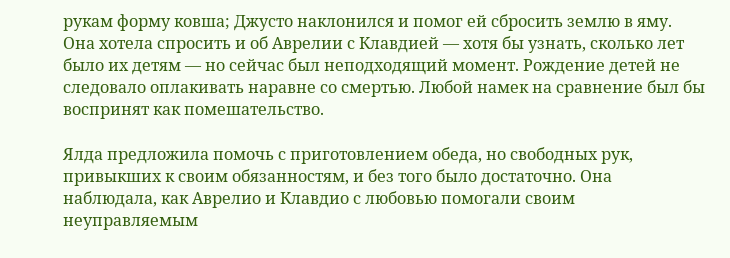рукам форму ковша; Джусто наклонился и помог ей сбросить землю в яму. Она хотела спросить и об Аврелии с Клавдией — хотя бы узнать, сколько лет было их детям — но сейчас был неподходящий момент. Рождение детей не следовало оплакивать наравне со смертью. Любой намек на сравнение был бы воспринят как помешательство.

Ялда предложила помочь с приготовлением обеда, но свободных рук, привыкших к своим обязанностям, и без того было достаточно. Она наблюдала, как Аврелио и Клавдио с любовью помогали своим неуправляемым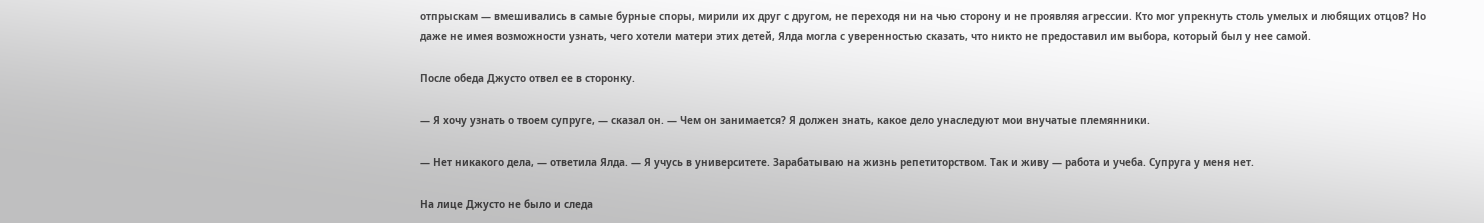отпрыскам — вмешивались в самые бурные споры, мирили их друг с другом, не переходя ни на чью сторону и не проявляя агрессии. Кто мог упрекнуть столь умелых и любящих отцов? Но даже не имея возможности узнать, чего хотели матери этих детей, Ялда могла с уверенностью сказать, что никто не предоставил им выбора, который был у нее самой.

После обеда Джусто отвел ее в сторонку.

— Я хочу узнать о твоем супруге, — сказал он. — Чем он занимается? Я должен знать, какое дело унаследуют мои внучатые племянники.

— Нет никакого дела, — ответила Ялда. — Я учусь в университете. Зарабатываю на жизнь репетиторством. Так и живу — работа и учеба. Супруга у меня нет.

На лице Джусто не было и следа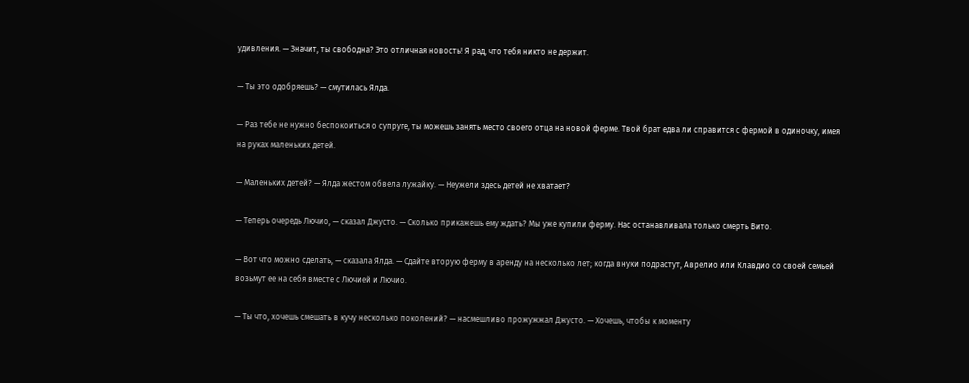удивления. — Значит, ты свободна? Это отличная новость! Я рад, что тебя никто не держит.

— Ты это одобряешь? — смутилась Ялда.

— Раз тебе не нужно беспокоиться о супруге, ты можешь занять место своего отца на новой ферме. Твой брат едва ли справится с фермой в одиночку, имея на руках маленьких детей.

— Маленьких детей? — Ялда жестом обвела лужайку. — Неужели здесь детей не хватает?

— Теперь очередь Лючио, — сказал Джусто. — Сколько прикажешь ему ждать? Мы уже купили ферму. Нас останавливала только смерть Вито.

— Вот что можно сделать, — сказала Ялда. — Сдайте вторую ферму в аренду на несколько лет; когда внуки подрастут, Аврелио или Клавдио со своей семьей возьмут ее на себя вместе с Лючией и Лючио.

— Ты что, хочешь смешать в кучу несколько поколений? — насмешливо прожужжал Джусто. — Хочешь, чтобы к моменту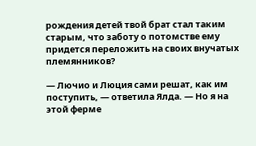рождения детей твой брат стал таким старым, что заботу о потомстве ему придется переложить на своих внучатых племянников?

— Лючио и Люция сами решат, как им поступить, — ответила Ялда. — Но я на этой ферме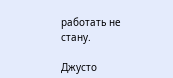работать не стану.

Джусто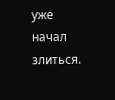уже начал злиться.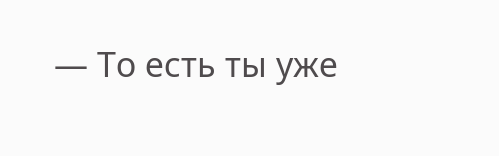— То есть ты уже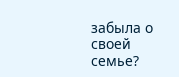забыла о своей семье?